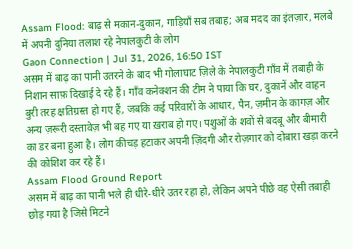Assam Flood: बाढ़ से मकान-दुकान, गाड़ियाँ सब तबाह; अब मदद का इंतज़ार, मलबे में अपनी दुनिया तलाश रहे नेपालकुटी के लोग
Gaon Connection | Jul 31, 2026, 16:50 IST
असम में बाढ़ का पानी उतरने के बाद भी गोलाघाट ज़िले के नेपालकुटी गाँव में तबाही के निशान साफ़ दिखाई दे रहे हैं। गाँव कनेक्शन की टीम ने पाया कि घर, दुकानें और वाहन बुरी तरह क्षतिग्रस्त हो गए हैं, जबकि कई परिवारों के आधार, पैन, ज़मीन के कागज़ और अन्य ज़रूरी दस्तावेज़ भी बह गए या ख़राब हो गए। पशुओं के शवों से बदबू और बीमारी का डर बना हुआ है। लोग कीचड़ हटाकर अपनी ज़िंदगी और रोज़गार को दोबारा खड़ा करने की कोशिश कर रहे हैं।
Assam Flood Ground Report
असम में बाढ़ का पानी भले ही धीरे-धीरे उतर रहा हो, लेकिन अपने पीछे वह ऐसी तबाही छोड़ गया है जिसे मिटने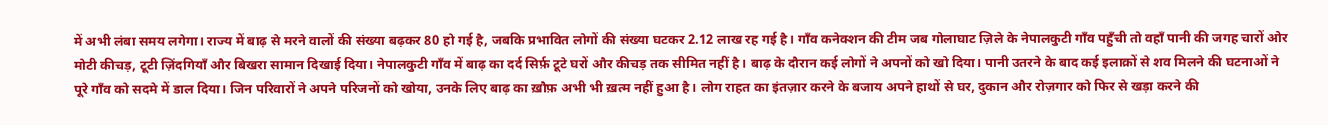में अभी लंबा समय लगेगा। राज्य में बाढ़ से मरने वालों की संख्या बढ़कर 80 हो गई है, जबकि प्रभावित लोगों की संख्या घटकर 2.12 लाख रह गई है। गाँव कनेक्शन की टीम जब गोलाघाट ज़िले के नेपालकुटी गाँव पहुँची तो वहाँ पानी की जगह चारों ओर मोटी कीचड़, टूटी ज़िंदगियाँ और बिखरा सामान दिखाई दिया। नेपालकुटी गाँव में बाढ़ का दर्द सिर्फ़ टूटे घरों और कीचड़ तक सीमित नहीं है। बाढ़ के दौरान कई लोगों ने अपनों को खो दिया। पानी उतरने के बाद कई इलाक़ों से शव मिलने की घटनाओं ने पूरे गाँव को सदमे में डाल दिया। जिन परिवारों ने अपने परिजनों को खोया, उनके लिए बाढ़ का ख़ौफ़ अभी भी ख़त्म नहीं हुआ है। लोग राहत का इंतज़ार करने के बजाय अपने हाथों से घर, दुकान और रोज़गार को फिर से खड़ा करने की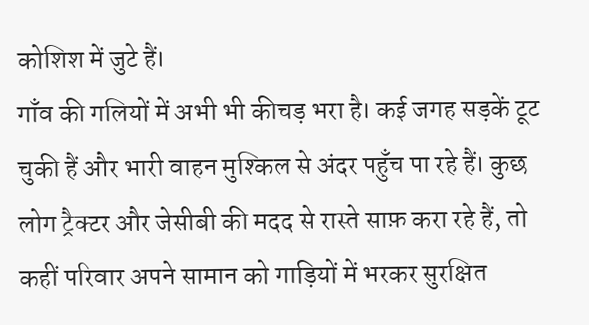कोशिश में जुटे हैं।
गाँव की गलियों में अभी भी कीचड़ भरा है। कई जगह सड़कें टूट चुकी हैं और भारी वाहन मुश्किल से अंदर पहुँच पा रहे हैं। कुछ लोग ट्रैक्टर और जेसीबी की मदद से रास्ते साफ़ करा रहे हैं, तो कहीं परिवार अपने सामान को गाड़ियों में भरकर सुरक्षित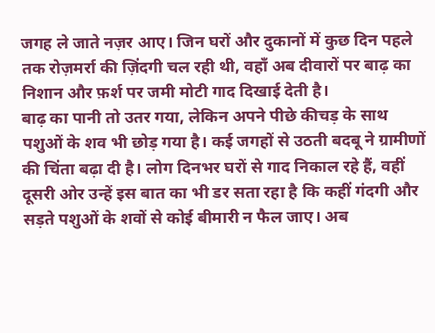जगह ले जाते नज़र आए। जिन घरों और दुकानों में कुछ दिन पहले तक रोज़मर्रा की ज़िंदगी चल रही थी, वहाँ अब दीवारों पर बाढ़ का निशान और फ़र्श पर जमी मोटी गाद दिखाई देती है।
बाढ़ का पानी तो उतर गया, लेकिन अपने पीछे कीचड़ के साथ पशुओं के शव भी छोड़ गया है। कई जगहों से उठती बदबू ने ग्रामीणों की चिंता बढ़ा दी है। लोग दिनभर घरों से गाद निकाल रहे हैं, वहीं दूसरी ओर उन्हें इस बात का भी डर सता रहा है कि कहीं गंदगी और सड़ते पशुओं के शवों से कोई बीमारी न फैल जाए। अब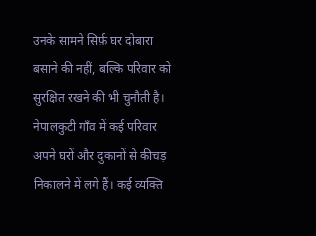उनके सामने सिर्फ़ घर दोबारा बसाने की नहीं, बल्कि परिवार को सुरक्षित रखने की भी चुनौती है।
नेपालकुटी गाँव में कई परिवार अपने घरों और दुकानों से कीचड़ निकालने में लगे हैं। कई व्यक्ति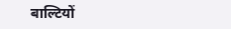बाल्टियों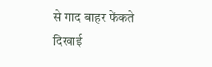से गाद बाहर फेंकते दिखाई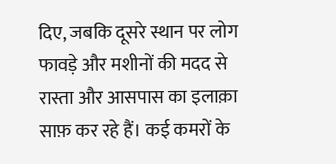दिए, जबकि दूसरे स्थान पर लोग फावड़े और मशीनों की मदद से रास्ता और आसपास का इलाक़ा साफ़ कर रहे हैं। कई कमरों के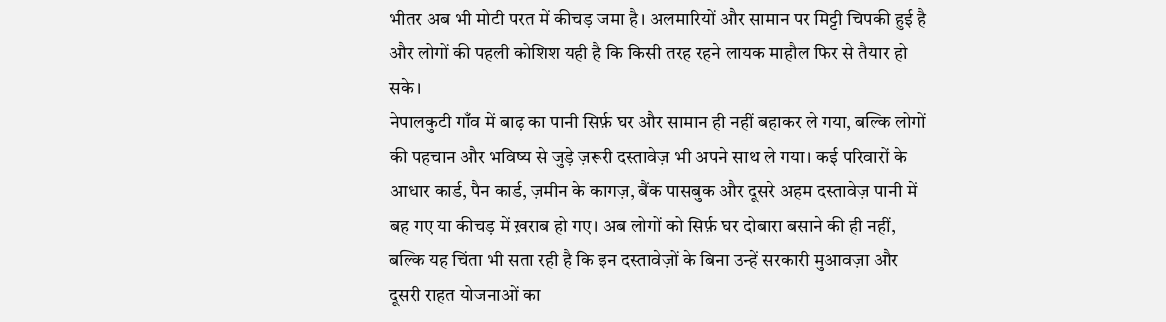भीतर अब भी मोटी परत में कीचड़ जमा है। अलमारियों और सामान पर मिट्टी चिपकी हुई है और लोगों की पहली कोशिश यही है कि किसी तरह रहने लायक माहौल फिर से तैयार हो सके।
नेपालकुटी गाँव में बाढ़ का पानी सिर्फ़ घर और सामान ही नहीं बहाकर ले गया, बल्कि लोगों की पहचान और भविष्य से जुड़े ज़रूरी दस्तावेज़ भी अपने साथ ले गया। कई परिवारों के आधार कार्ड, पैन कार्ड, ज़मीन के कागज़, बैंक पासबुक और दूसरे अहम दस्तावेज़ पानी में बह गए या कीचड़ में ख़राब हो गए। अब लोगों को सिर्फ़ घर दोबारा बसाने की ही नहीं, बल्कि यह चिंता भी सता रही है कि इन दस्तावेज़ों के बिना उन्हें सरकारी मुआवज़ा और दूसरी राहत योजनाओं का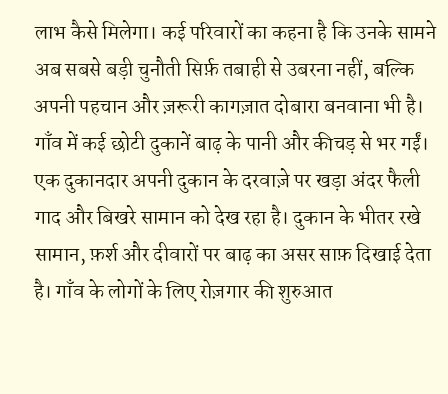लाभ कैसे मिलेगा। कई परिवारों का कहना है कि उनके सामने अब सबसे बड़ी चुनौती सिर्फ़ तबाही से उबरना नहीं, बल्कि अपनी पहचान और ज़रूरी कागज़ात दोबारा बनवाना भी है।
गाँव में कई छोटी दुकानें बाढ़ के पानी और कीचड़ से भर गईं। एक दुकानदार अपनी दुकान के दरवाज़े पर खड़ा अंदर फैली गाद और बिखरे सामान को देख रहा है। दुकान के भीतर रखे सामान, फ़र्श और दीवारों पर बाढ़ का असर साफ़ दिखाई देता है। गाँव के लोगों के लिए रोज़गार की शुरुआत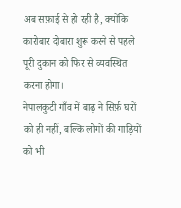अब सफ़ाई से हो रही है, क्योंकि कारोबार दोबारा शुरू करने से पहले पूरी दुकान को फिर से व्यवस्थित करना होगा।
नेपालकुटी गाँव में बाढ़ ने सिर्फ़ घरों को ही नहीं, बल्कि लोगों की गाड़ियों को भी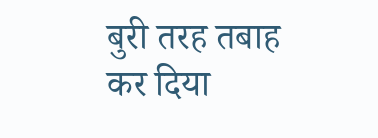बुरी तरह तबाह कर दिया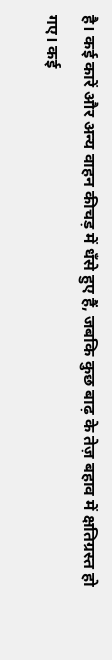है। कई कारें और अन्य वाहन कीचड़ में धँसे हुए हैं, जबकि कुछ बाढ़ के तेज़ बहाव में क्षतिग्रस्त हो गए। कई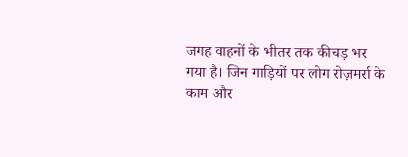जगह वाहनों के भीतर तक कीचड़ भर गया है। जिन गाड़ियों पर लोग रोज़मर्रा के काम और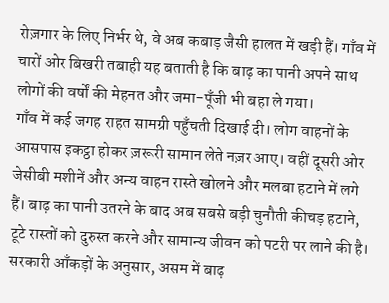रोज़गार के लिए निर्भर थे, वे अब कबाड़ जैसी हालत में खड़ी हैं। गाँव में चारों ओर बिखरी तबाही यह बताती है कि बाढ़ का पानी अपने साथ लोगों की वर्षों की मेहनत और जमा-पूँजी भी बहा ले गया।
गाँव में कई जगह राहत सामग्री पहुँचती दिखाई दी। लोग वाहनों के आसपास इकट्ठा होकर ज़रूरी सामान लेते नज़र आए। वहीं दूसरी ओर जेसीबी मशीनें और अन्य वाहन रास्ते खोलने और मलबा हटाने में लगे हैं। बाढ़ का पानी उतरने के बाद अब सबसे बड़ी चुनौती कीचड़ हटाने, टूटे रास्तों को दुरुस्त करने और सामान्य जीवन को पटरी पर लाने की है।
सरकारी आँकड़ों के अनुसार, असम में बाढ़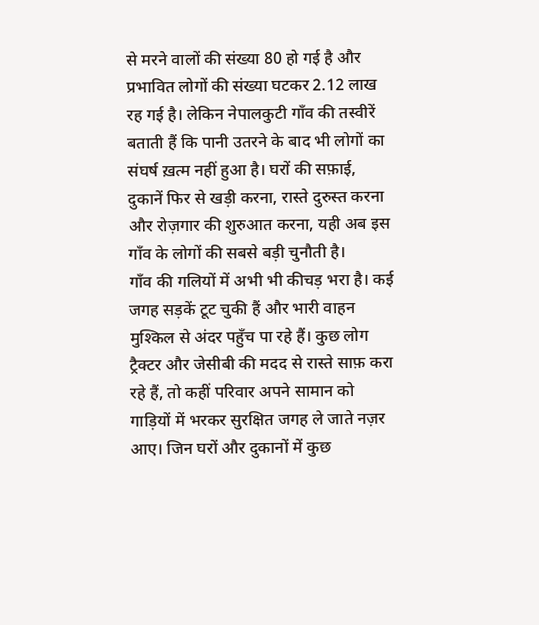से मरने वालों की संख्या 80 हो गई है और प्रभावित लोगों की संख्या घटकर 2.12 लाख रह गई है। लेकिन नेपालकुटी गाँव की तस्वीरें बताती हैं कि पानी उतरने के बाद भी लोगों का संघर्ष ख़त्म नहीं हुआ है। घरों की सफ़ाई, दुकानें फिर से खड़ी करना, रास्ते दुरुस्त करना और रोज़गार की शुरुआत करना, यही अब इस गाँव के लोगों की सबसे बड़ी चुनौती है।
गाँव की गलियों में अभी भी कीचड़ भरा है। कई जगह सड़कें टूट चुकी हैं और भारी वाहन मुश्किल से अंदर पहुँच पा रहे हैं। कुछ लोग ट्रैक्टर और जेसीबी की मदद से रास्ते साफ़ करा रहे हैं, तो कहीं परिवार अपने सामान को गाड़ियों में भरकर सुरक्षित जगह ले जाते नज़र आए। जिन घरों और दुकानों में कुछ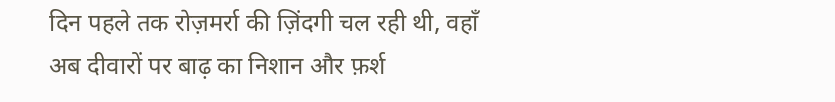दिन पहले तक रोज़मर्रा की ज़िंदगी चल रही थी, वहाँ अब दीवारों पर बाढ़ का निशान और फ़र्श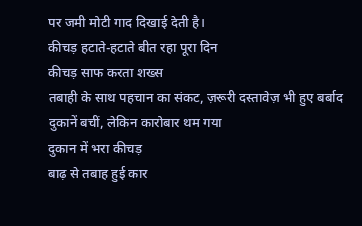पर जमी मोटी गाद दिखाई देती है।
कीचड़ हटाते-हटाते बीत रहा पूरा दिन
कीचड़ साफ करता शख्स
तबाही के साथ पहचान का संकट, ज़रूरी दस्तावेज़ भी हुए बर्बाद
दुकानें बचीं, लेकिन कारोबार थम गया
दुकान में भरा कीचड़
बाढ़ से तबाह हुई कार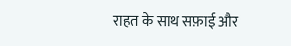राहत के साथ सफ़ाई और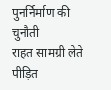पुनर्निर्माण की चुनौती
राहत सामग्री लेते पीड़ित